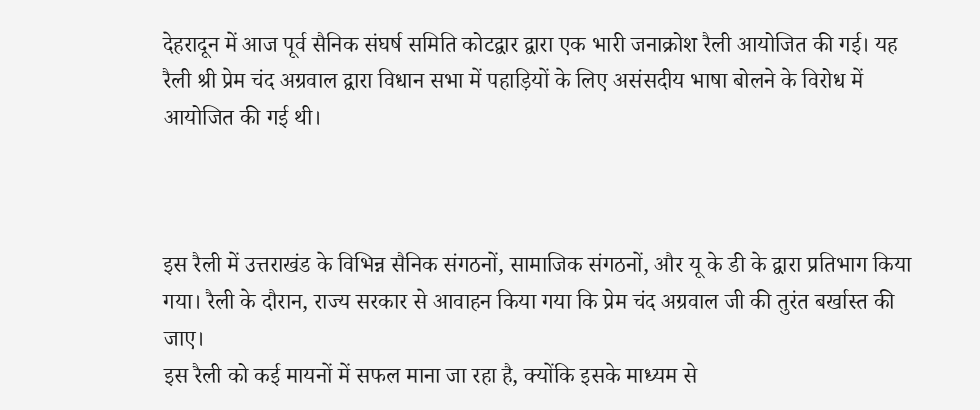देहरादून में आज पूर्व सैनिक संघर्ष समिति कोटद्वार द्वारा एक भारी जनाक्रोश रैली आयोजित की गई। यह रैली श्री प्रेम चंद अग्रवाल द्वारा विधान सभा में पहाड़ियों के लिए असंसदीय भाषा बोलने के विरोध में आयोजित की गई थी।



इस रैली में उत्तराखंड के विभिन्न सैनिक संगठनों, सामाजिक संगठनों, और यू के डी के द्वारा प्रतिभाग किया गया। रैली के दौरान, राज्य सरकार से आवाहन किया गया कि प्रेम चंद अग्रवाल जी की तुरंत बर्खास्त की जाए।
इस रैली को कई मायनों में सफल माना जा रहा है, क्योंकि इसके माध्यम से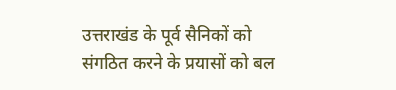उत्तराखंड के पूर्व सैनिकों को संगठित करने के प्रयासों को बल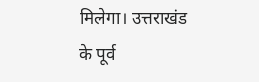मिलेगा। उत्तराखंड के पूर्व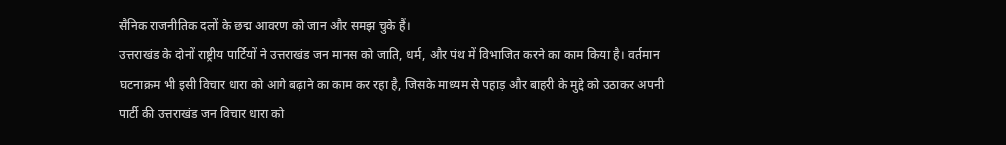सैनिक राजनीतिक दलों के छद्म आवरण को जान और समझ चुके हैं।
उत्तराखंड के दोनों राष्ट्रीय पार्टियों ने उत्तराखंड जन मानस को जाति, धर्म, और पंथ में विभाजित करने का काम किया है। वर्तमान घटनाक्रम भी इसी विचार धारा को आगे बढ़ाने का काम कर रहा है, जिसके माध्यम से पहाड़ और बाहरी के मुद्दे को उठाकर अपनी पार्टी की उत्तराखंड जन विचार धारा को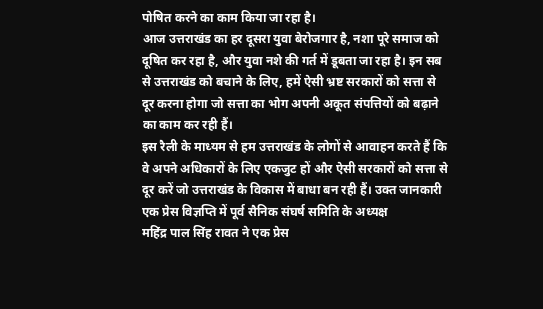पोषित करने का काम किया जा रहा है।
आज उत्तराखंड का हर दूसरा युवा बेरोजगार है, नशा पूरे समाज को दूषित कर रहा है, और युवा नशे की गर्त में डूबता जा रहा है। इन सब से उत्तराखंड को बचाने के लिए, हमें ऐसी भ्रष्ट सरकारों को सत्ता से दूर करना होगा जो सत्ता का भोग अपनी अकूत संपत्तियों को बढ़ाने का काम कर रही हैं।
इस रैली के माध्यम से हम उत्तराखंड के लोगों से आवाहन करते हैं कि वे अपने अधिकारों के लिए एकजुट हों और ऐसी सरकारों को सत्ता से दूर करें जो उत्तराखंड के विकास में बाधा बन रही हैं। उक्त जानकारी एक प्रेस विज्ञप्ति में पूर्व सैनिक संघर्ष समिति के अध्यक्ष
महिंद्र पाल सिंह रावत ने एक प्रेस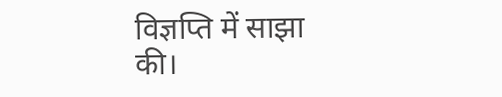विज्ञप्ति में साझा की।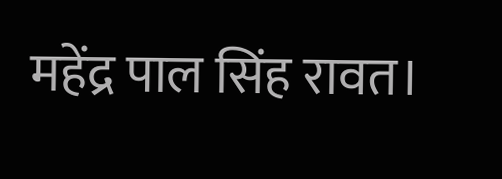महेंद्र पाल सिंह रावत।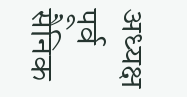अध्यक्ष
पूर्व सैनिक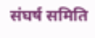संघर्ष समिति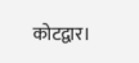कोटद्वार।